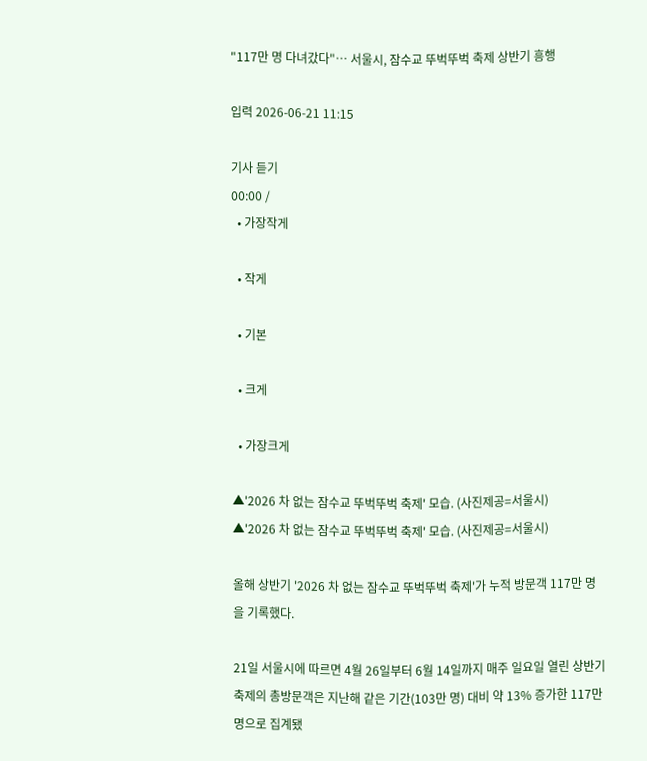"117만 명 다녀갔다"… 서울시, 잠수교 뚜벅뚜벅 축제 상반기 흥행

입력 2026-06-21 11:15

기사 듣기
00:00 /
  • 가장작게

  • 작게

  • 기본

  • 크게

  • 가장크게

▲'2026 차 없는 잠수교 뚜벅뚜벅 축제' 모습. (사진제공=서울시)
▲'2026 차 없는 잠수교 뚜벅뚜벅 축제' 모습. (사진제공=서울시)

올해 상반기 '2026 차 없는 잠수교 뚜벅뚜벅 축제'가 누적 방문객 117만 명을 기록했다.

21일 서울시에 따르면 4월 26일부터 6월 14일까지 매주 일요일 열린 상반기 축제의 총방문객은 지난해 같은 기간(103만 명) 대비 약 13% 증가한 117만 명으로 집계됐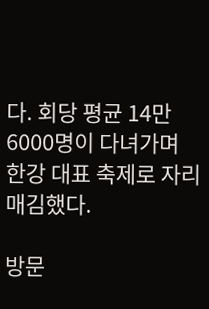다. 회당 평균 14만6000명이 다녀가며 한강 대표 축제로 자리매김했다.

방문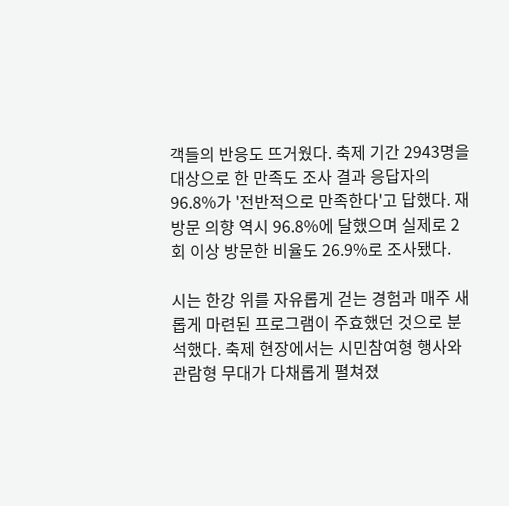객들의 반응도 뜨거웠다. 축제 기간 2943명을 대상으로 한 만족도 조사 결과 응답자의 96.8%가 '전반적으로 만족한다'고 답했다. 재방문 의향 역시 96.8%에 달했으며 실제로 2회 이상 방문한 비율도 26.9%로 조사됐다.

시는 한강 위를 자유롭게 걷는 경험과 매주 새롭게 마련된 프로그램이 주효했던 것으로 분석했다. 축제 현장에서는 시민참여형 행사와 관람형 무대가 다채롭게 펼쳐졌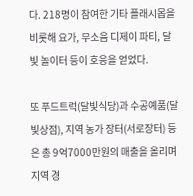다. 218명이 참여한 기타 플래시몹을 비롯해 요가, 무소음 디제이 파티, 달빛 놀이터 등이 호응을 얻었다.

또 푸드트럭(달빛식당)과 수공예품(달빛상점), 지역 농가 장터(서로장터) 등은 총 9억7000만원의 매출을 올리며 지역 경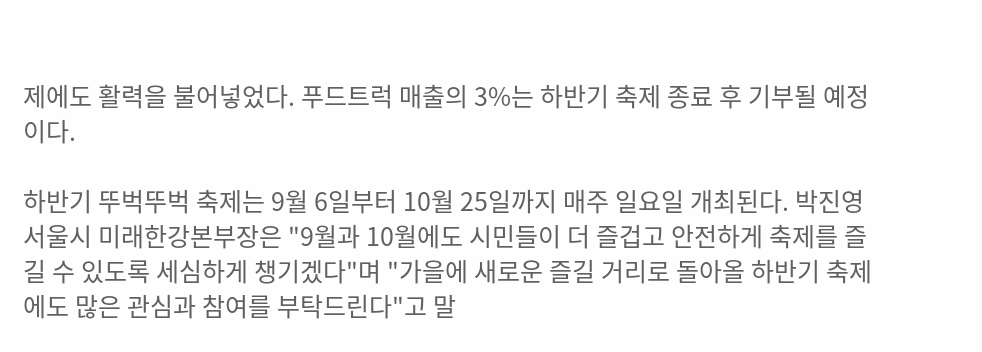제에도 활력을 불어넣었다. 푸드트럭 매출의 3%는 하반기 축제 종료 후 기부될 예정이다.

하반기 뚜벅뚜벅 축제는 9월 6일부터 10월 25일까지 매주 일요일 개최된다. 박진영 서울시 미래한강본부장은 "9월과 10월에도 시민들이 더 즐겁고 안전하게 축제를 즐길 수 있도록 세심하게 챙기겠다"며 "가을에 새로운 즐길 거리로 돌아올 하반기 축제에도 많은 관심과 참여를 부탁드린다"고 말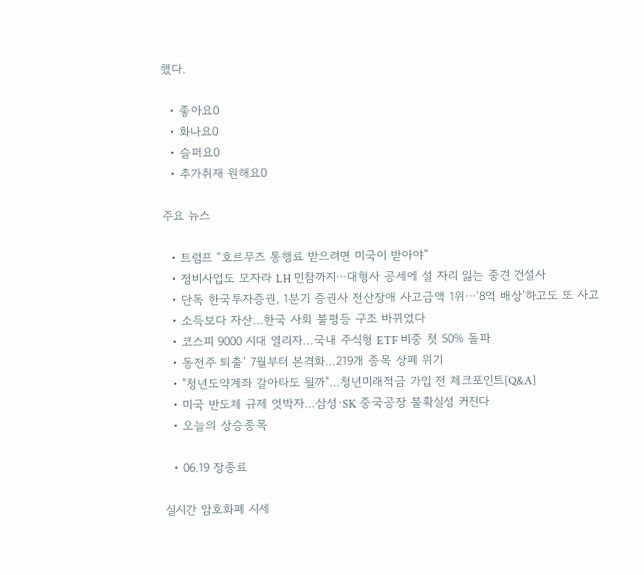했다.

  • 좋아요0
  • 화나요0
  • 슬퍼요0
  • 추가취재 원해요0

주요 뉴스

  • 트럼프 “호르무즈 통행료 받으려면 미국이 받아야”
  • 정비사업도 모자라 LH 민참까지⋯대형사 공세에 설 자리 잃는 중견 건설사
  • 단독 한국투자증권, 1분기 증권사 전산장애 사고금액 1위⋯‘8억 배상’하고도 또 사고
  • 소득보다 자산…한국 사회 불평등 구조 바뀌었다
  • 코스피 9000 시대 열리자…국내 주식형 ETF 비중 첫 50% 돌파
  • 동전주 퇴출’ 7월부터 본격화…219개 종목 상폐 위기
  • "청년도약계좌 갈아타도 될까"…청년미래적금 가입 전 체크포인트[Q&A]
  • 미국 반도체 규제 엇박자…삼성·SK 중국공장 불확실성 커진다
  • 오늘의 상승종목

  • 06.19 장종료

실시간 암호화폐 시세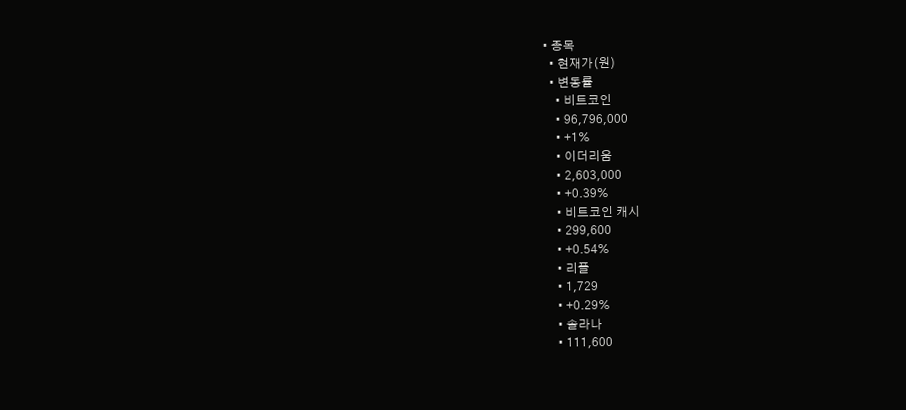• 종목
  • 현재가(원)
  • 변동률
    • 비트코인
    • 96,796,000
    • +1%
    • 이더리움
    • 2,603,000
    • +0.39%
    • 비트코인 캐시
    • 299,600
    • +0.54%
    • 리플
    • 1,729
    • +0.29%
    • 솔라나
    • 111,600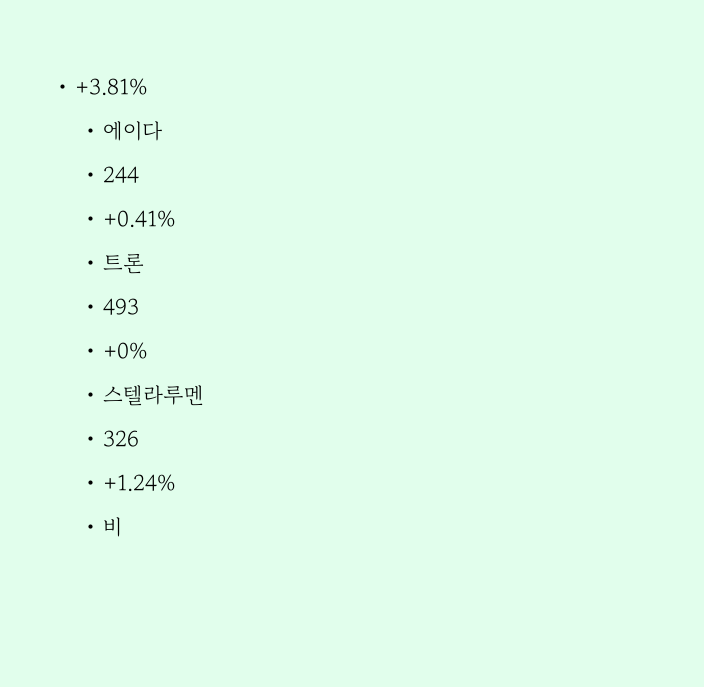• +3.81%
    • 에이다
    • 244
    • +0.41%
    • 트론
    • 493
    • +0%
    • 스텔라루멘
    • 326
    • +1.24%
    • 비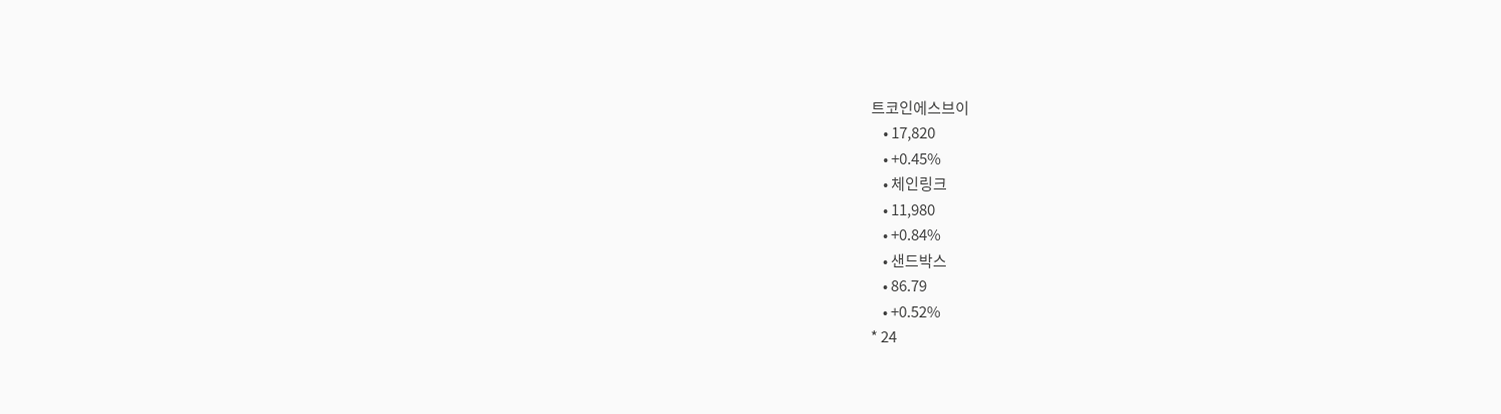트코인에스브이
    • 17,820
    • +0.45%
    • 체인링크
    • 11,980
    • +0.84%
    • 샌드박스
    • 86.79
    • +0.52%
* 24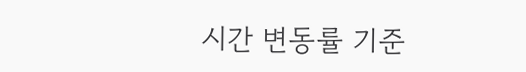시간 변동률 기준